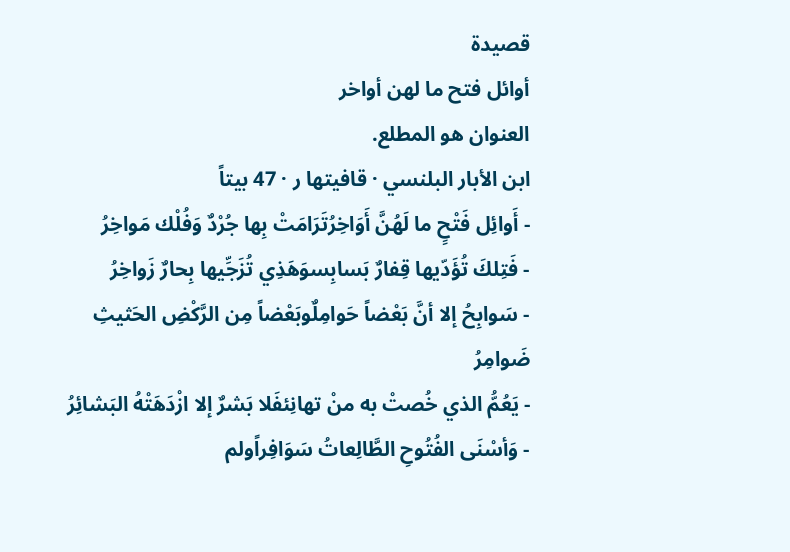قصيدة
أوائل فتح ما لهن أواخر
العنوان هو المطلع.
ابن الأبار البلنسي · قافيتها ر · 47 بيتاً
- أَوائِل فَتْحٍ ما لَهُنَّ أَوَاخِرُتَرَامَتْ بِها جُرْدٌ وَفُلْك مَواخِرُ
- فَتِلكَ تُؤَدّيها قِفارٌ بَسابِسوَهَذِي تُزَجِّيها بِحارٌ زَواخِرُ
- سَوابِحُ إلا أنَّ بَعْضاً حَوامِلٌوبَعْضاً مِن الرَّكْضِ الحَثيثِ ضَوامِرُ
- يَعُمُّ الذي خُصتْ به منْ تهانِئفَلا بَشرٌ إلا ازْدَهَتْهُ البَشائِرُ
- وَأسْنَى الفُتُوحِ الطَّالِعاتُ سَوَافِراًولم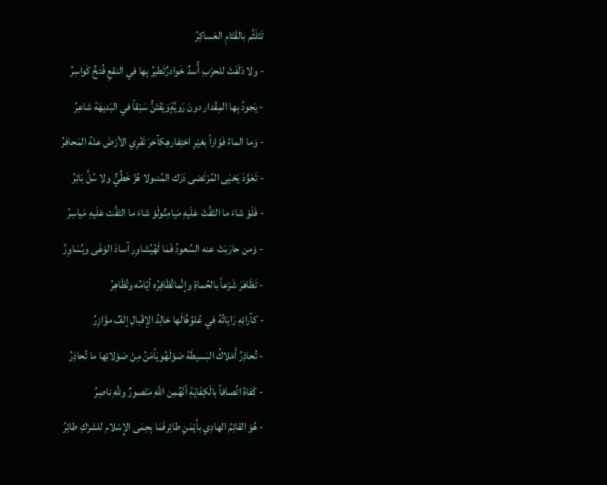تَتَلَثَّم بالقَتَامِ العَساكِرُ
- ولا دَلَفَتْ للحرْبِ أُسدٌ خَوادرٌتَطيرُ بِها في النقعِ فُتخٌ كَواسِرُ
- يَجودُ بِها المِقْدار دونَ رَويَّةٍوَيَفْتَنُّ سَبْقاً في البَديهَة شاعِرُ
- وَما الماءُ فَوّاراً بغيْرِ احْتِفارهِكآخرَ تَفْرِي الأرْضَ عنْهُ المَحافرُ
- تَعَوَّدَ يَحْيَى المُرْتَضى دَرَك المُنىولا هُزّ خَطِّيٌّ ولا سُلَّ بَاتِرُ
- فَلَوْ شاءَ ما التَفَّتْ عَلَيهِ مَيامِنٌولَوْ شاءَ ما التَفَّت عَلَيهِ مَياسِرُ
- وَمن حارَبَتْ عنه السُعودُ فَمَا لَهُيُشاوِر آسادَ الوَغَى ويُسَاوِرُ
- تَظَاهَرَ شَرْعاً بالحُماةِ وإنَّماتُظَافِرُه أيّامُه وتُظَاهِرُ
- كآرائِهِ رَايَاتُهُ في عُلوُهِّالَها خالِدُ الإقْبالِ إلفٌ مؤَازِرُ
- تُحاذِرُ أَمْلاكُ البَسيطَة صَوْلَهُويَأمَنُ مِنْ صَوْلاتِها ما تُحاذِرُ
- كَفاهُ اتِّصافاً بالْكِفَايَةِ أنّهُمِن اللَّهِ مَنْصورٌ وللَّهِ ناصِرُ
- هُوَ القائِمُ الهادِي بأيْمَنِ طائِرفَمَا بِحِمَى الإِسْلام للشرْكِ طائِرُ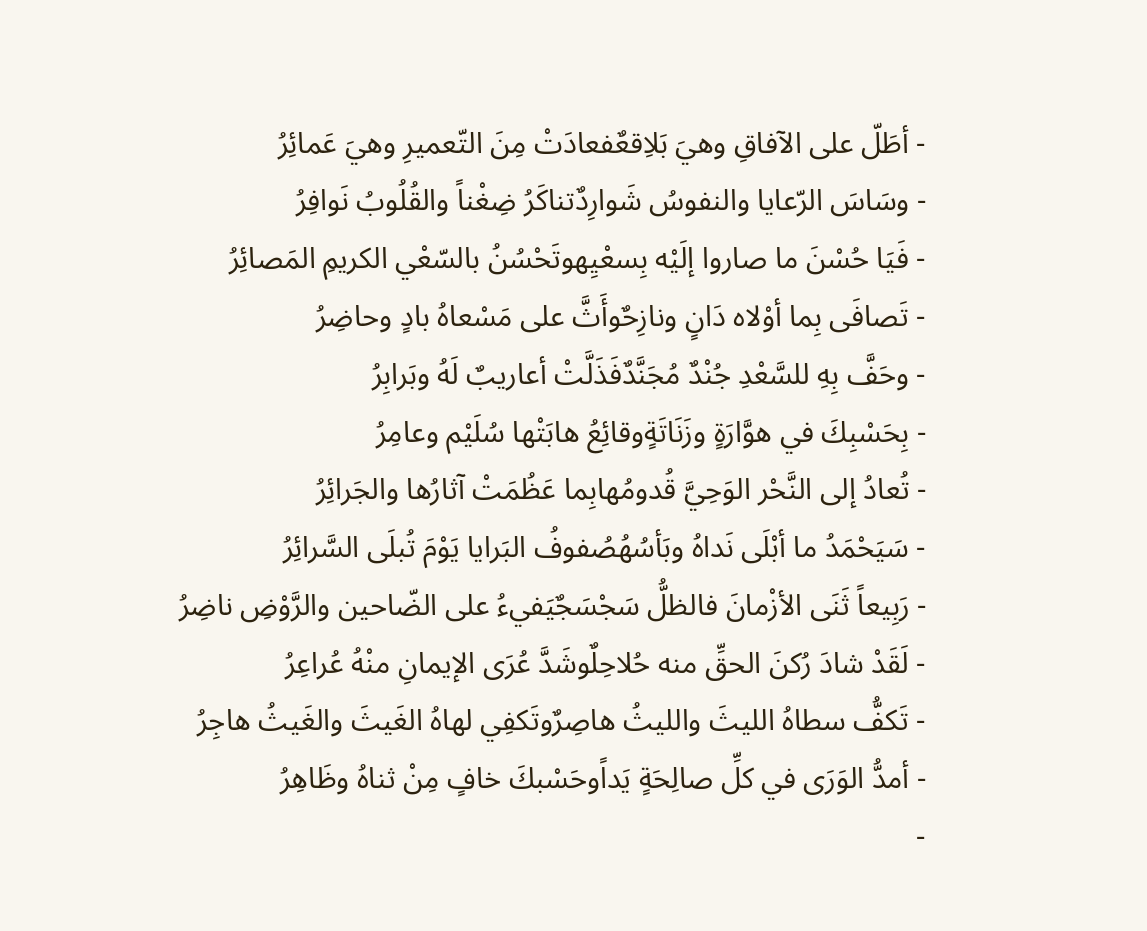- أطَلّ على الآفاقِ وهيَ بَلاِقعٌفعادَتْ مِنَ التّعميرِ وهيَ عَمائِرُ
- وسَاسَ الرّعايا والنفوسُ شَوارِدٌتناكَرُ ضِغْناً والقُلُوبُ نَوافِرُ
- فَيَا حُسْنَ ما صاروا إلَيْه بِسعْيِهوتَحْسُنُ بالسّعْي الكريمِ المَصائِرُ
- تَصافَى بِما أوْلاه دَانٍ ونازِحٌوأَثَّ على مَسْعاهُ بادٍ وحاضِرُ
- وحَفَّ بِهِ للسَّعْدِ جُنْدٌ مُجَنَّدٌفَذَلَّتْ أعاريبٌ لَهُ وبَرابِرُ
- بِحَسْبِكَ في هوَّارَةٍ وزَنَاتَةٍوقائِعُ هابَتْها سُلَيْم وعامِرُ
- تُعادُ إلى النَّحْر الوَحِيَّ قُدومُهابِما عَظُمَتْ آثارُها والجَرائِرُ
- سَيَحْمَدُ ما أبْلَى نَداهُ وبَأسُهُصُفوفُ البَرايا يَوْمَ تُبلَى السَّرائِرُ
- رَبِيعاً ثَنَى الأزْمانَ فالظلُّ سَجْسَجٌيَفيءُ على الضّاحين والرَّوْضِ ناضِرُ
- لَقَدْ شادَ رُكنَ الحقِّ منه حُلاحِلٌوشَدَّ عُرَى الإيمانِ منْهُ عُراعِرُ
- تَكفُّ سطاهُ الليثَ والليثُ هاصِرٌوتَكفِي لهاهُ الغَيثَ والغَيثُ هاجِرُ
- أمدُّ الوَرَى في كلِّ صالِحَةٍ يَداًوحَسْبكَ خافٍ مِنْ ثناهُ وظَاهِرُ
-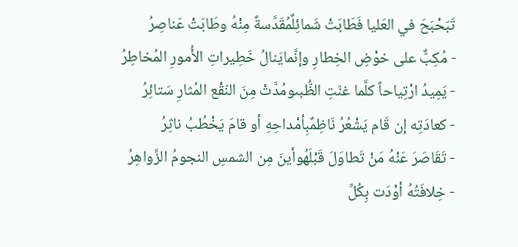تَبَحْبَحَ في العَليا فَطَابَتْ شَمائِلٌمُقَدَّسةٌ مِنْهُ وطَابَتْ عَناصِرُ
- مُكِبٌّ على خوْضِ الخِطارِ وإنَّمايَنالُ خَطِيراتِ الأُمورِ المُخاطِرُ
- يَمِيدُ ارْتِياحاً كلَّما غنّتِ الظُّبىومُدَّتْ مِنَ النّقْع المُثارِ سَتائِرُ
- كعادَتِه إن قَام يَشْعُرُ نَاظِمٌبِأمْداحِهِ أو قامَ يَخْطُبُ ناثِرُ
- تَقَاصَرَ عَنْهُ مَنْ تَطاوَلَ قَبْلَهُوأينَ مِن الشمسِ النجومُ الزَّواهِرُ
- خِلافَتُهُ أوْدَت بِكُلِّ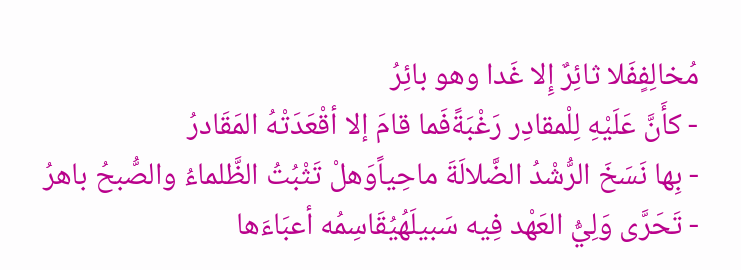مُخالِفٍفَلا ثائِرٌ إِلا غَدا وهو بائِرُ
- كأَنَّ عَلَيْهِ لِلْمقادِر رَغْبَةًفَما قامَ إلا أقْعَدَتْهُ المَقَادرُ
- بِها نَسَخَ الرُّشْدُ الضَّلالَةَ ماحِياًوَهلْ تَثْبُتُ الظَّلماءُ والصُّبحُ باهرُ
- تَحَرَّى وَلِيُّ العَهْد فِيه سَبيلَهُيُقَاسِمُه أعبَاءَها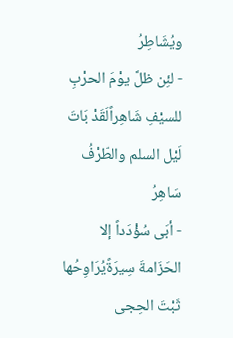ويُشَاطِرُ
- لئِن ظلَّ يوْمَ الحرْبِ للسيْفِ شَاهِراًلَقَدْ بَاتَ لَيْل السلم والطّرْفُ سَاهِرُ
- أبَى سُؤْدَداً إلا الحَزَامةَ سِيرَةًيُرَاوِحُها ثَبْتَ الحِجى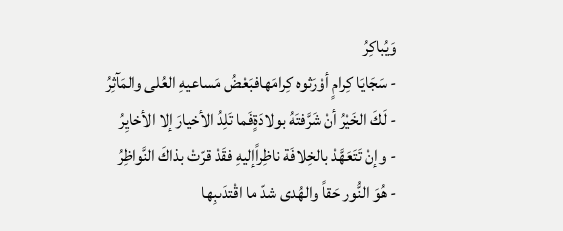وَيُباكِرُ
- سَجَايَا كِرامٍ أوْرَثوه كِرامَهافبَعْضُ مَساعيهِ العُلى والمَآثِرُ
- لَكَ الخَيْرُ أنْ شَرَّفتَهُ بولادَةٍفَما تَلِدُ الأخيارَ إلا الأخايِرُ
- وإنْ تَتَعَهَّدْ بالخِلافَة ناظِراًإليهِ فقَدْ قرّتْ بذاكَ النَّواظِرُ
- هُوَ النُّور حَقاً والهُدى شدّ ما اقْتدَىبِها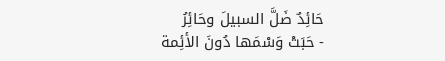حَائِدٌ ضَلَّ السبيلَ وحَائِرُ
- حَبَتْ وَسْمَها دُونَ الأئِمة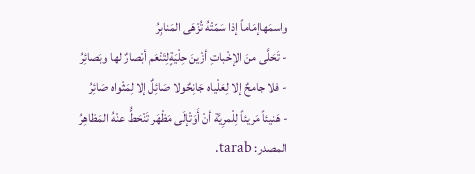واسمَهاإمَاماً إذا سَمّتْهُ تُزْهَى المَنابِرُ
- تَحَلَّى منَ الإخْباتِ أزْينَ حِلْيَةٍلِتَنْعَم أبْصارٌ لها وبَصائِرُ
- فلا جامحٌ إلا لِعَلْياه جَانِحٌولا صَائِلٌ إلا لِمَثْواه صَائِرُ
- هَنيئاً مَريئاً لِلْمرِيَّة أنْ أَوَتْإلَى مَظْهَر تَنْحَطُّ عنْهُ المَظاهِرُ
المصدر: tarab.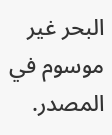البحر غير موسوم في المصدر.